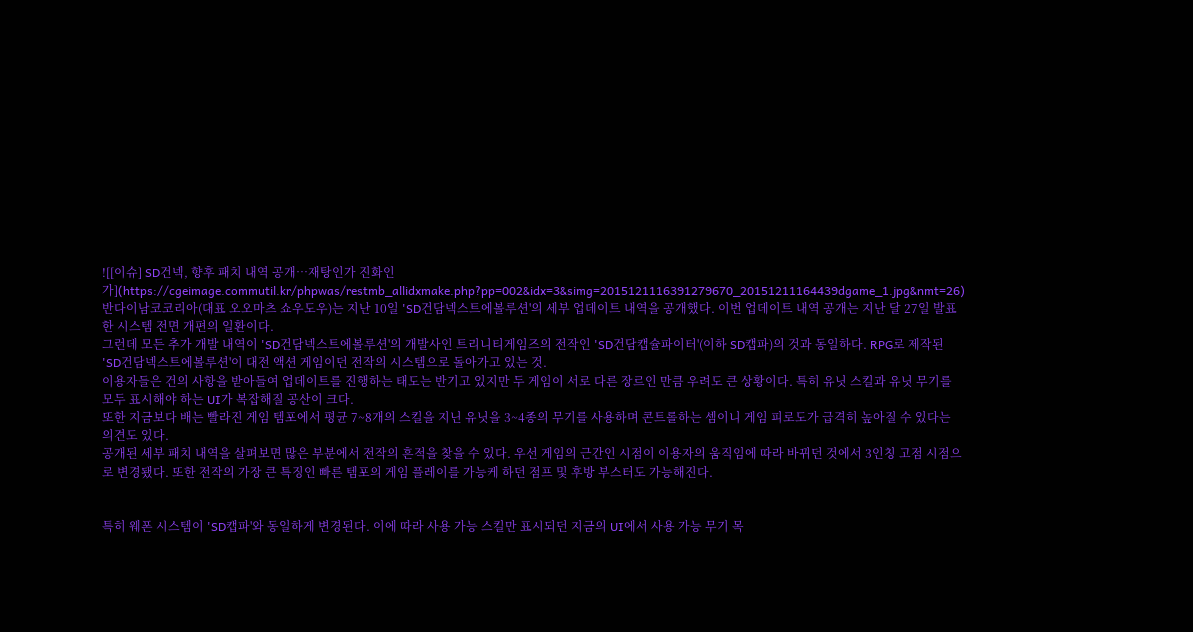![[이슈] SD건넥, 향후 패치 내역 공개…재탕인가 진화인가](https://cgeimage.commutil.kr/phpwas/restmb_allidxmake.php?pp=002&idx=3&simg=2015121116391279670_20151211164439dgame_1.jpg&nmt=26)
반다이남코코리아(대표 오오마츠 쇼우도우)는 지난 10일 'SD건담넥스트에볼루션'의 세부 업데이트 내역을 공개했다. 이번 업데이트 내역 공개는 지난 달 27일 발표한 시스템 전면 개편의 일환이다.
그런데 모든 추가 개발 내역이 'SD건담넥스트에볼루션'의 개발사인 트리니티게임즈의 전작인 'SD건담캡슐파이터'(이하 SD캡파)의 것과 동일하다. RPG로 제작된 'SD건담넥스트에볼루션'이 대전 액션 게임이던 전작의 시스템으로 돌아가고 있는 것.
이용자들은 건의 사항을 받아들여 업데이트를 진행하는 태도는 반기고 있지만 두 게임이 서로 다른 장르인 만큼 우려도 큰 상황이다. 특히 유닛 스킬과 유닛 무기를 모두 표시해야 하는 UI가 복잡해질 공산이 크다.
또한 지금보다 배는 빨라진 게임 템포에서 평균 7~8개의 스킬을 지닌 유닛을 3~4종의 무기를 사용하며 콘트롤하는 셈이니 게임 피로도가 급격히 높아질 수 있다는 의견도 있다.
공개된 세부 패치 내역을 살펴보면 많은 부분에서 전작의 흔적을 찾을 수 있다. 우선 게임의 근간인 시점이 이용자의 움직임에 따라 바뀌던 것에서 3인칭 고점 시점으로 변경됐다. 또한 전작의 가장 큰 특징인 빠른 템포의 게임 플레이를 가능케 하던 점프 및 후방 부스터도 가능해진다.


특히 웨폰 시스템이 'SD캡파'와 동일하게 변경된다. 이에 따라 사용 가능 스킬만 표시되던 지금의 UI에서 사용 가능 무기 목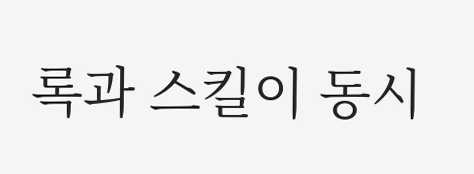록과 스킬이 동시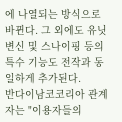에 나열되는 방식으로 바뀐다. 그 외에도 유닛 변신 및 스나이핑 등의 특수 기능도 전작과 동일하게 추가된다.
반다이남코코리아 관계자는 "이용자들의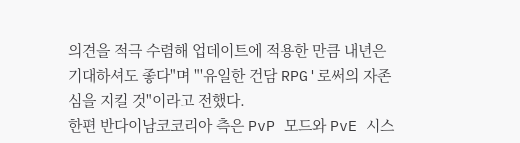의견을 적극 수렴해 업데이트에 적용한 만큼 내년은 기대하셔도 좋다"며 "'유일한 건담 RPG'로써의 자존심을 지킬 것"이라고 전했다.
한편 반다이남코코리아 측은 PvP 모드와 PvE 시스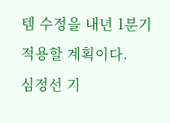템 수정을 내년 1분기 적용할 계획이다.
심정선 기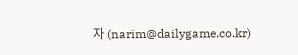자 (narim@dailygame.co.kr)